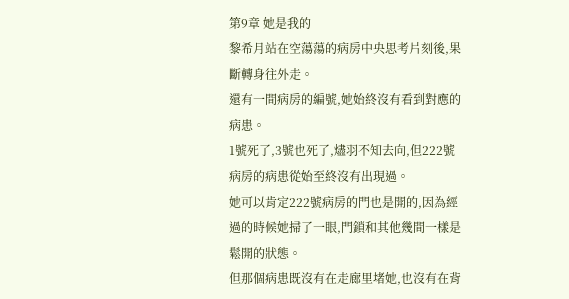第9章 她是我的
黎希月站在空蕩蕩的病房中央思考片刻後,果斷轉身往外走。
還有一間病房的編號,她始終沒有看到對應的病患。
1號死了,3號也死了,燼羽不知去向,但222號病房的病患從始至終沒有出現過。
她可以肯定222號病房的門也是開的,因為經過的時候她掃了一眼,門鎖和其他幾間一樣是鬆開的狀態。
但那個病患既沒有在走廊里堵她,也沒有在背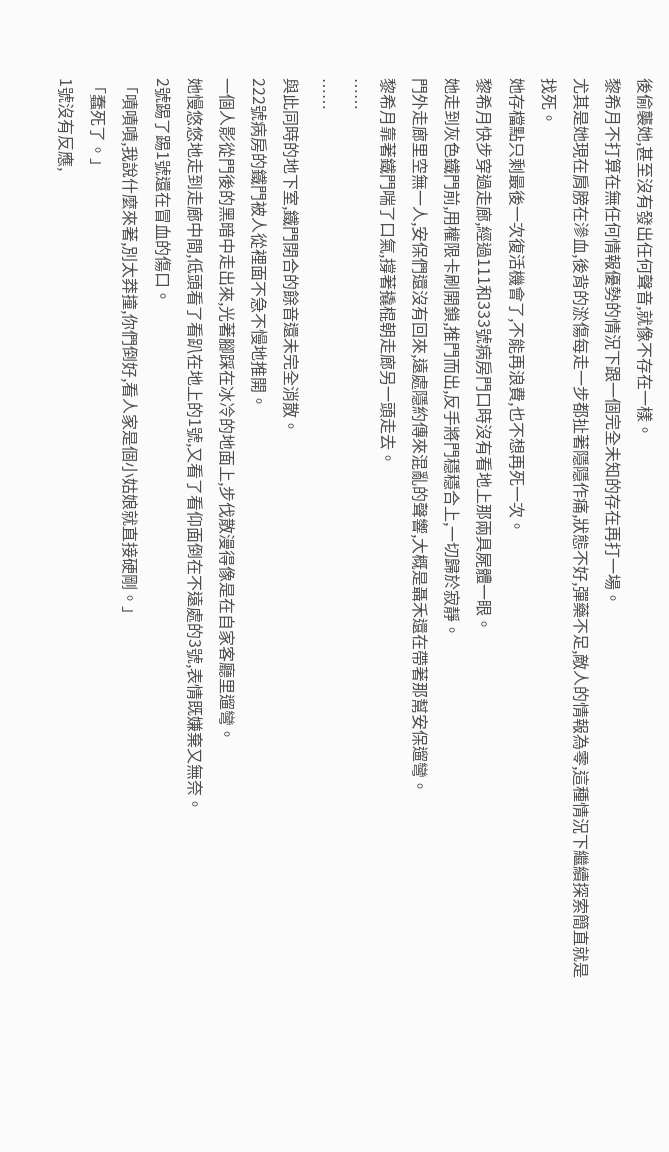後偷襲她,甚至沒有發出任何聲音,就像不存在一樣。
黎希月不打算在無任何情報優勢的情況下跟一個完全未知的存在再打一場。
尤其是她現在肩膀在滲血,後背的淤傷每走一步都扯著隱隱作痛,狀態不好,彈藥不足,敵人的情報為零,這種情況下繼續探索簡直就是找死。
她存檔點只剩最後一次復活機會了,不能再浪費,也不想再死一次。
黎希月快步穿過走廊,經過111和333號病房門口時沒有看地上那兩具屍體一眼。
她走到灰色鐵門前,用權限卡刷開鎖,推門而出,反手將門穩穩合上,一切歸於寂靜。
門外走廊里空無一人,安保們還沒有回來,遠處隱約傳來混亂的聲響,大概是聶禾還在帶著那幫安保遛彎。
黎希月靠著鐵門喘了口氣,撐著撬棍朝走廊另一頭走去。
……
……
與此同時的地下室,鐵門閉合的餘音還未完全消散。
222號病房的鐵門被人從裡面不急不慢地推開。
一個人影從門後的黑暗中走出來,光著腳踩在冰冷的地面上,步伐散漫得像是在自家客廳里遛彎。
她慢悠悠地走到走廊中間,低頭看了看趴在地上的1號,又看了看仰面倒在不遠處的3號,表情既嫌棄又無奈。
2號踢了踢1號還在冒血的傷口。
「嘖嘖嘖,我說什麼來著,別太莽撞,你們倒好,看人家是個小姑娘就直接硬剛。」
「蠢死了。」
1號沒有反應,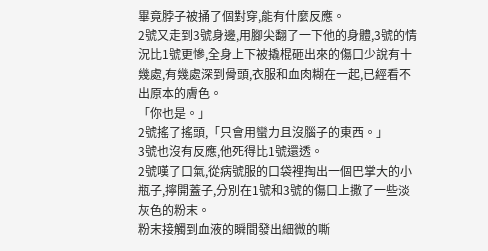畢竟脖子被捅了個對穿,能有什麼反應。
2號又走到3號身邊,用腳尖翻了一下他的身體,3號的情況比1號更慘,全身上下被撬棍砸出來的傷口少說有十幾處,有幾處深到骨頭,衣服和血肉糊在一起,已經看不出原本的膚色。
「你也是。」
2號搖了搖頭,「只會用蠻力且沒腦子的東西。」
3號也沒有反應,他死得比1號還透。
2號嘆了口氣,從病號服的口袋裡掏出一個巴掌大的小瓶子,擰開蓋子,分別在1號和3號的傷口上撒了一些淡灰色的粉末。
粉末接觸到血液的瞬間發出細微的嘶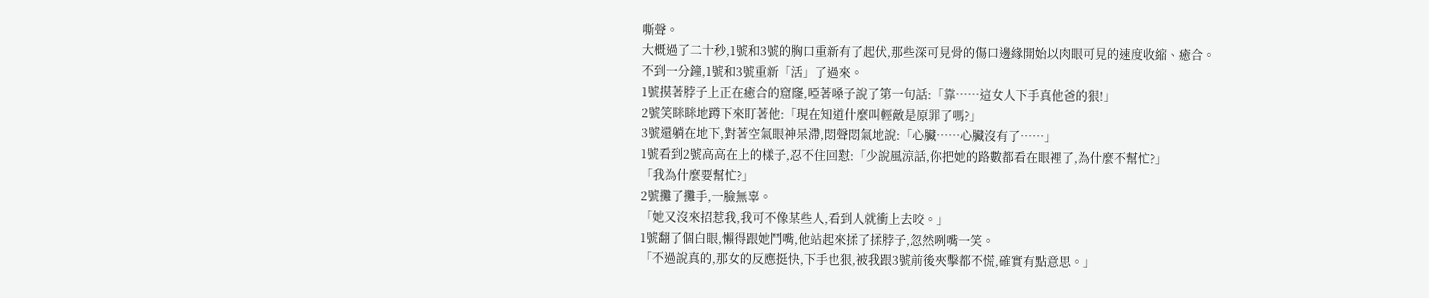嘶聲。
大概過了二十秒,1號和3號的胸口重新有了起伏,那些深可見骨的傷口邊緣開始以肉眼可見的速度收縮、癒合。
不到一分鐘,1號和3號重新「活」了過來。
1號摸著脖子上正在癒合的窟窿,啞著嗓子說了第一句話:「靠……這女人下手真他爸的狠!」
2號笑眯眯地蹲下來盯著他:「現在知道什麼叫輕敵是原罪了嗎?」
3號還躺在地下,對著空氣眼神呆滯,悶聲悶氣地說:「心臟……心臟沒有了……」
1號看到2號高高在上的樣子,忍不住回懟:「少說風涼話,你把她的路數都看在眼裡了,為什麼不幫忙?」
「我為什麼要幫忙?」
2號攤了攤手,一臉無辜。
「她又沒來招惹我,我可不像某些人,看到人就衝上去咬。」
1號翻了個白眼,懶得跟她鬥嘴,他站起來揉了揉脖子,忽然咧嘴一笑。
「不過說真的,那女的反應挺快,下手也狠,被我跟3號前後夾擊都不慌,確實有點意思。」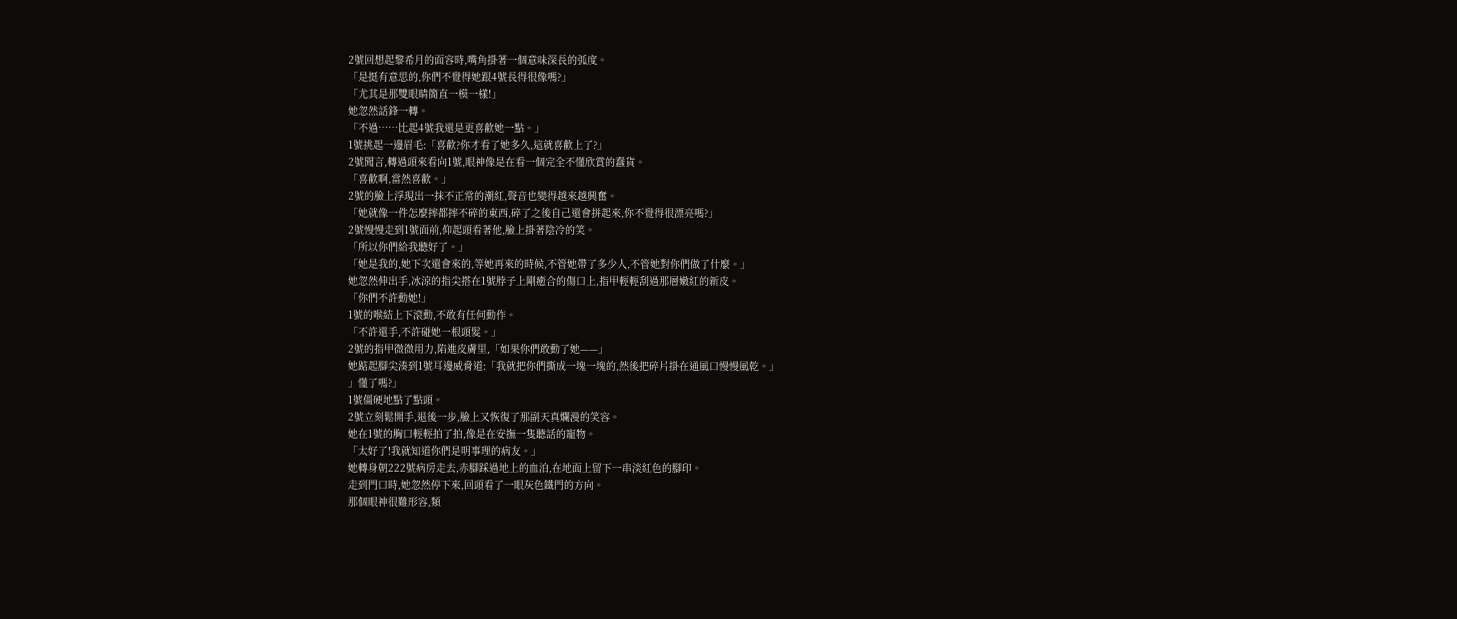2號回想起黎希月的面容時,嘴角掛著一個意味深長的弧度。
「是挺有意思的,你們不覺得她跟4號長得很像嗎?」
「尤其是那雙眼睛簡直一模一樣!」
她忽然話鋒一轉。
「不過……比起4號我還是更喜歡她一點。」
1號挑起一邊眉毛:「喜歡?你才看了她多久,這就喜歡上了?」
2號聞言,轉過頭來看向1號,眼神像是在看一個完全不懂欣賞的蠢貨。
「喜歡啊,當然喜歡。」
2號的臉上浮現出一抹不正常的潮紅,聲音也變得越來越興奮。
「她就像一件怎麼摔都摔不碎的東西,碎了之後自己還會拼起來,你不覺得很漂亮嗎?」
2號慢慢走到1號面前,仰起頭看著他,臉上掛著陰冷的笑。
「所以你們給我聽好了。」
「她是我的,她下次還會來的,等她再來的時候,不管她帶了多少人,不管她對你們做了什麼。」
她忽然伸出手,冰涼的指尖搭在1號脖子上剛癒合的傷口上,指甲輕輕刮過那層嫩紅的新皮。
「你們不許動她!」
1號的喉結上下滾動,不敢有任何動作。
「不許還手,不許碰她一根頭髮。」
2號的指甲微微用力,陷進皮膚里,「如果你們敢動了她——」
她踮起腳尖湊到1號耳邊威脅道:「我就把你們撕成一塊一塊的,然後把碎片掛在通風口慢慢風乾。」
」懂了嗎?」
1號僵硬地點了點頭。
2號立刻鬆開手,退後一步,臉上又恢復了那副天真爛漫的笑容。
她在1號的胸口輕輕拍了拍,像是在安撫一隻聽話的寵物。
「太好了!我就知道你們是明事理的病友。」
她轉身朝222號病房走去,赤腳踩過地上的血泊,在地面上留下一串淡紅色的腳印。
走到門口時,她忽然停下來,回頭看了一眼灰色鐵門的方向。
那個眼神很難形容,類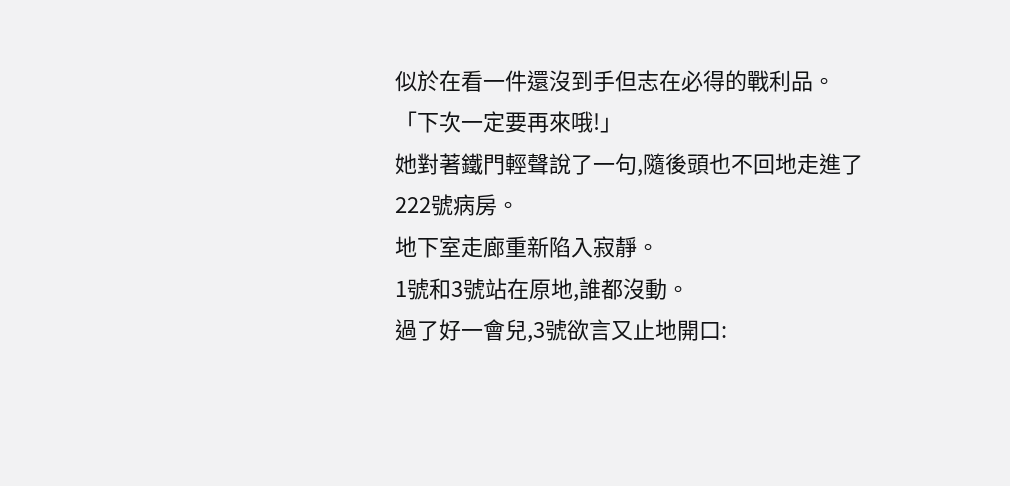似於在看一件還沒到手但志在必得的戰利品。
「下次一定要再來哦!」
她對著鐵門輕聲說了一句,隨後頭也不回地走進了222號病房。
地下室走廊重新陷入寂靜。
1號和3號站在原地,誰都沒動。
過了好一會兒,3號欲言又止地開口: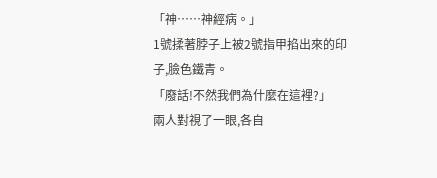「神……神經病。」
1號揉著脖子上被2號指甲掐出來的印子,臉色鐵青。
「廢話!不然我們為什麼在這裡?」
兩人對視了一眼,各自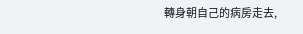轉身朝自己的病房走去,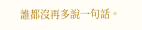誰都沒再多說一句話。